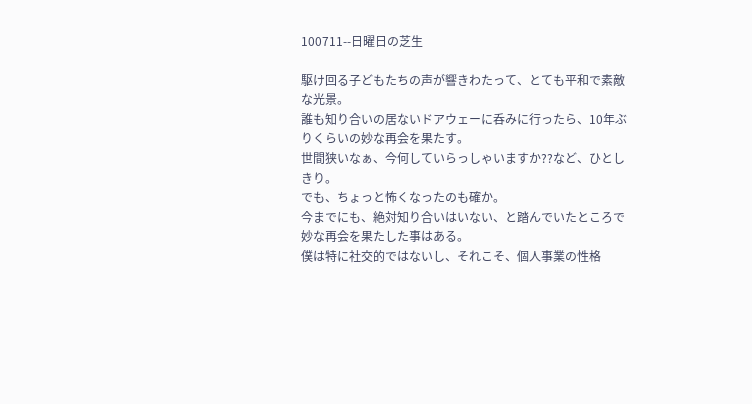100711--日曜日の芝生

駆け回る子どもたちの声が響きわたって、とても平和で素敵な光景。
誰も知り合いの居ないドアウェーに呑みに行ったら、10年ぶりくらいの妙な再会を果たす。
世間狭いなぁ、今何していらっしゃいますか??など、ひとしきり。
でも、ちょっと怖くなったのも確か。
今までにも、絶対知り合いはいない、と踏んでいたところで妙な再会を果たした事はある。
僕は特に社交的ではないし、それこそ、個人事業の性格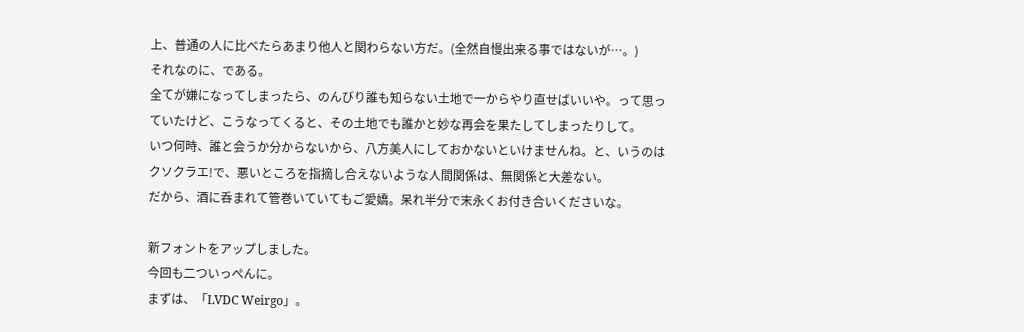上、普通の人に比べたらあまり他人と関わらない方だ。(全然自慢出来る事ではないが…。)
それなのに、である。
全てが嫌になってしまったら、のんびり誰も知らない土地で一からやり直せばいいや。って思っていたけど、こうなってくると、その土地でも誰かと妙な再会を果たしてしまったりして。
いつ何時、誰と会うか分からないから、八方美人にしておかないといけませんね。と、いうのはクソクラエ!で、悪いところを指摘し合えないような人間関係は、無関係と大差ない。
だから、酒に呑まれて管巻いていてもご愛嬌。呆れ半分で末永くお付き合いくださいな。

新フォントをアップしました。
今回も二ついっぺんに。
まずは、「LVDC Weirgo」。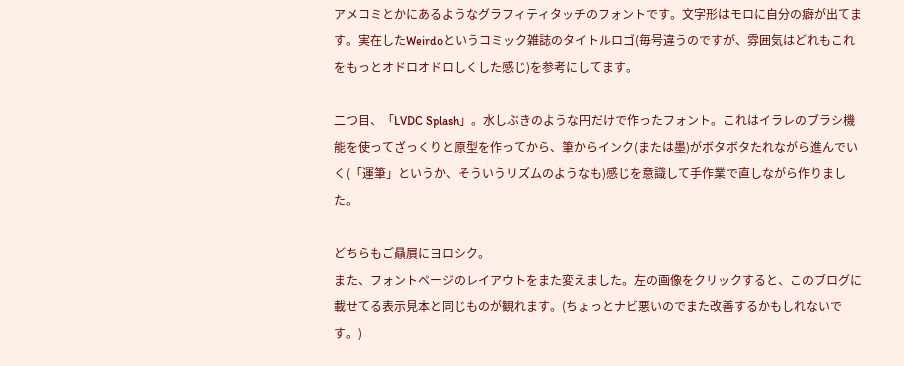アメコミとかにあるようなグラフィティタッチのフォントです。文字形はモロに自分の癖が出てます。実在したWeirdoというコミック雑誌のタイトルロゴ(毎号違うのですが、雰囲気はどれもこれをもっとオドロオドロしくした感じ)を参考にしてます。

二つ目、「LVDC Splash」。水しぶきのような円だけで作ったフォント。これはイラレのブラシ機能を使ってざっくりと原型を作ってから、筆からインク(または墨)がボタボタたれながら進んでいく(「運筆」というか、そういうリズムのようなも)感じを意識して手作業で直しながら作りました。

どちらもご贔屓にヨロシク。
また、フォントページのレイアウトをまた変えました。左の画像をクリックすると、このブログに載せてる表示見本と同じものが観れます。(ちょっとナビ悪いのでまた改善するかもしれないです。)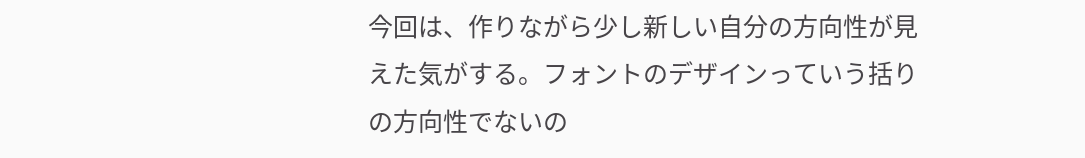今回は、作りながら少し新しい自分の方向性が見えた気がする。フォントのデザインっていう括りの方向性でないの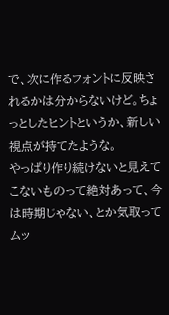で、次に作るフォントに反映されるかは分からないけど。ちょっとしたヒントというか、新しい視点が持てたような。
やっぱり作り続けないと見えてこないものって絶対あって、今は時期じゃない、とか気取ってムッ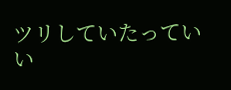ツリしていたっていい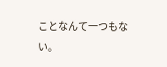ことなんて一つもない。